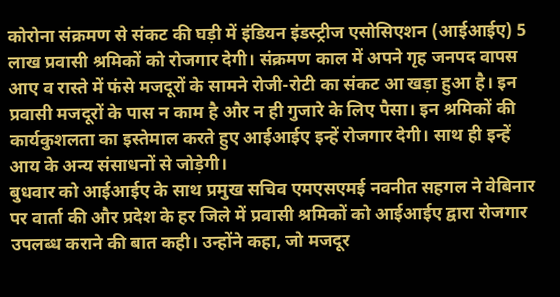कोरोना संक्रमण से संकट की घड़ी में इंडियन इंडस्ट्रीज एसोसिएशन (आईआईए) 5 लाख प्रवासी श्रमिकों को रोजगार देगी। संक्रमण काल में अपने गृह जनपद वापस आए व रास्ते में फंसे मजदूरों के सामने रोजी-रोटी का संकट आ खड़ा हुआ है। इन प्रवासी मजदूरों के पास न काम है और न ही गुजारे के लिए पैसा। इन श्रमिकों की कार्यकुशलता का इस्तेमाल करते हुए आईआईए इन्हें रोजगार देगी। साथ ही इन्हें आय के अन्य संसाधनों से जोड़ेगी।
बुधवार को आईआईए के साथ प्रमुख सचिव एमएसएमई नवनीत सहगल ने वेबिनार पर वार्ता की और प्रदेश के हर जिले में प्रवासी श्रमिकों को आईआईए द्वारा रोजगार उपलब्ध कराने की बात कही। उन्होंने कहा, जो मजदूर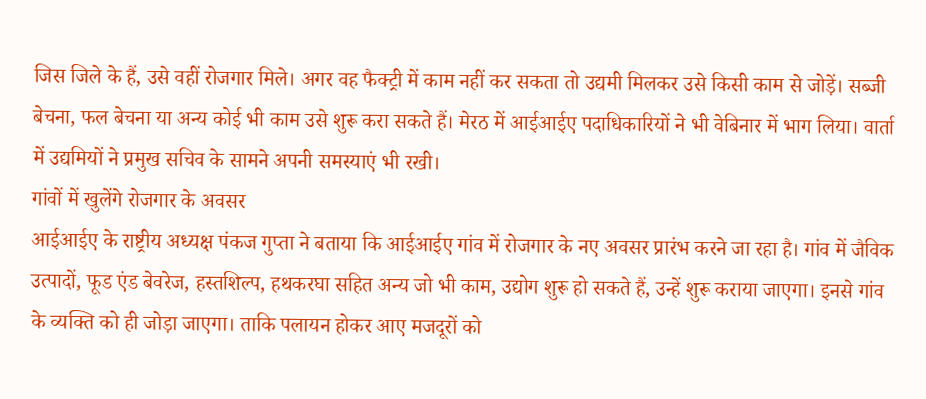जिस जिले के हैं, उसे वहीं रोजगार मिले। अगर वह फैक्ट्री में काम नहीं कर सकता तो उद्यमी मिलकर उसे किसी काम से जोड़ें। सब्जी बेचना, फल बेचना या अन्य कोई भी काम उसे शुरू करा सकते हैं। मेरठ में आईआईए पदाधिकारियों ने भी वेबिनार में भाग लिया। वार्ता में उद्यमियों ने प्रमुख सचिव के सामने अपनी समस्याएं भी रखी।
गांवों में खुलेंगे रोजगार के अवसर
आईआईए के राष्ट्रीय अध्यक्ष पंकज गुप्ता ने बताया कि आईआईए गांव में रोजगार के नए अवसर प्रारंभ करने जा रहा है। गांव में जैविक उत्पादों, फूड एंड बेवरेज, हस्तशिल्प, हथकरघा सहित अन्य जो भी काम, उद्योग शुरू हो सकते हैं, उन्हें शुरू कराया जाएगा। इनसे गांव के व्यक्ति को ही जोड़ा जाएगा। ताकि पलायन होकर आए मजदूरों को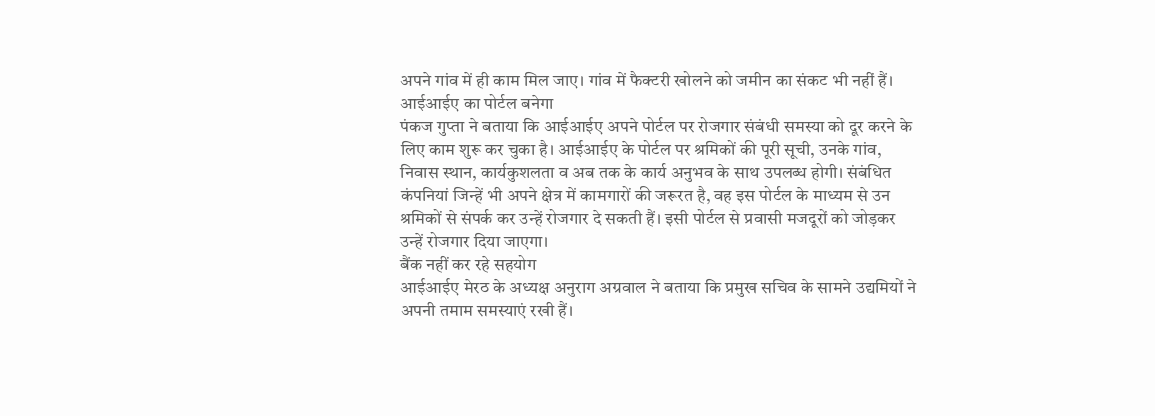अपने गांव में ही काम मिल जाए। गांव में फैक्टरी खोलने को जमीन का संकट भी नहीं हैं।
आईआईए का पोर्टल बनेगा
पंकज गुप्ता ने बताया कि आईआईए अपने पोर्टल पर रोजगार संबंधी समस्या को दूर करने के लिए काम शुरू कर चुका है। आईआईए के पोर्टल पर श्रमिकों की पूरी सूची, उनके गांव, निवास स्थान, कार्यकुशलता व अब तक के कार्य अनुभव के साथ उपलब्ध होगी। संबंधित कंपनियां जिन्हें भी अपने क्षेत्र में कामगारों की जरूरत है, वह इस पोर्टल के माध्यम से उन श्रमिकों से संपर्क कर उन्हें रोजगार दे सकती हैं। इसी पोर्टल से प्रवासी मजदूरों को जोड़कर उन्हें रोजगार दिया जाएगा।
बैंक नहीं कर रहे सहयोग
आईआईए मेरठ के अध्यक्ष अनुराग अग्रवाल ने बताया कि प्रमुख सचिव के सामने उद्यमियों ने अपनी तमाम समस्याएं रखी हैं।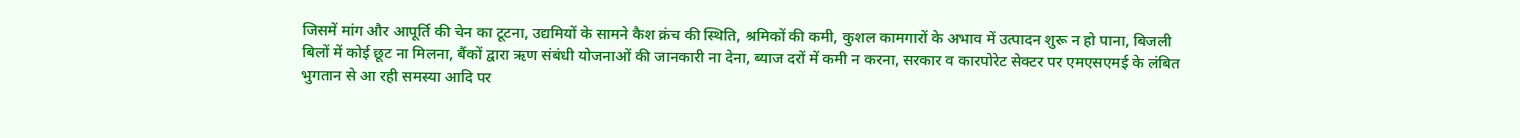जिसमें मांग और आपूर्ति की चेन का टूटना, उद्यमियों के सामने कैश क्रंच की स्थिति, श्रमिकों की कमी, कुशल कामगारों के अभाव में उत्पादन शुरू न हो पाना, बिजली बिलों में कोई छूट ना मिलना, बैंकों द्वारा ऋण संबंधी योजनाओं की जानकारी ना देना, ब्याज दरों में कमी न करना, सरकार व कारपोरेट सेक्टर पर एमएसएमई के लंबित भुगतान से आ रही समस्या आदि पर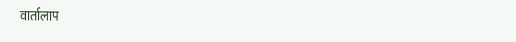वार्तालाप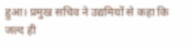हुआ। प्रमुख सचिव ने उद्यमियों से कहा कि जल्द ही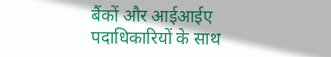बैंकों और आईआईए पदाधिकारियों के साथ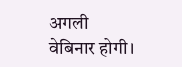अगली वेबिनार होगी।